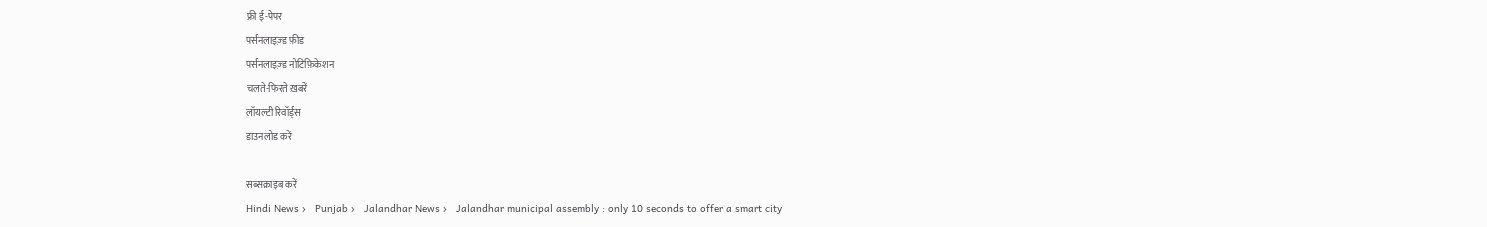फ्री ई-पेपर
पर्सनलाइज़्ड फ़ीड
पर्सनलाइज़्ड नोटिफ़िकेशन
चलते-फिरते ख़बरें
लॉयल्टी रिवॉर्ड्स
डाउनलोड करें

सब्सक्राइब करें
Hindi News ›   Punjab ›   Jalandhar News ›   Jalandhar municipal assembly : only 10 seconds to offer a smart city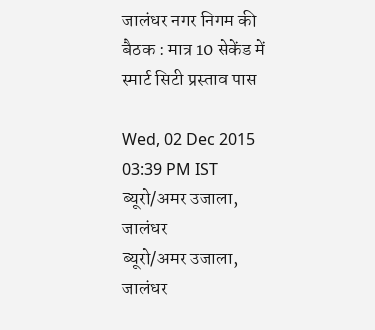जालंधर नगर निगम की बैठक : मात्र 10 सेकेंड में स्मार्ट सिटी प्रस्ताव पास

Wed, 02 Dec 2015 03:39 PM IST
ब्यूरो/अमर उजाला, जालंधर
ब्यूरो/अमर उजाला, जालंधर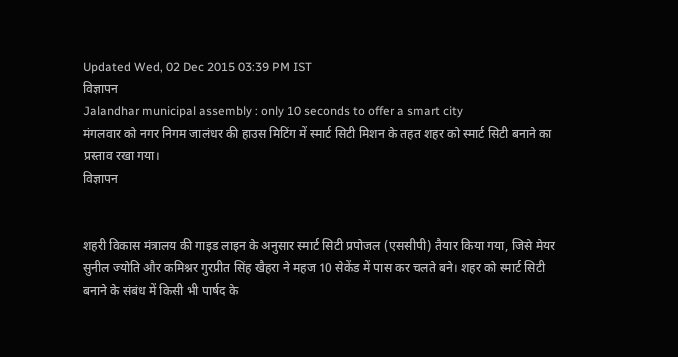Updated Wed, 02 Dec 2015 03:39 PM IST
विज्ञापन
Jalandhar municipal assembly : only 10 seconds to offer a smart city
मंगलवार को नगर निगम जालंधर की हाउस मिटिंग में स्मार्ट सिटी मिशन के तहत शहर को स्मार्ट सिटी बनाने का प्रस्ताव रखा गया।
विज्ञापन


शहरी विकास मंत्रालय की गाइड लाइन के अनुसार स्मार्ट सिटी प्रपोजल (एससीपी) तैयार किया गया, जिसे मेयर सुनील ज्योति और कमिश्नर गुरप्रीत सिंह खैहरा ने महज 10 सेकेंड में पास कर चलते बने। शहर को स्मार्ट सिटी बनाने के संबंध में किसी भी पार्षद के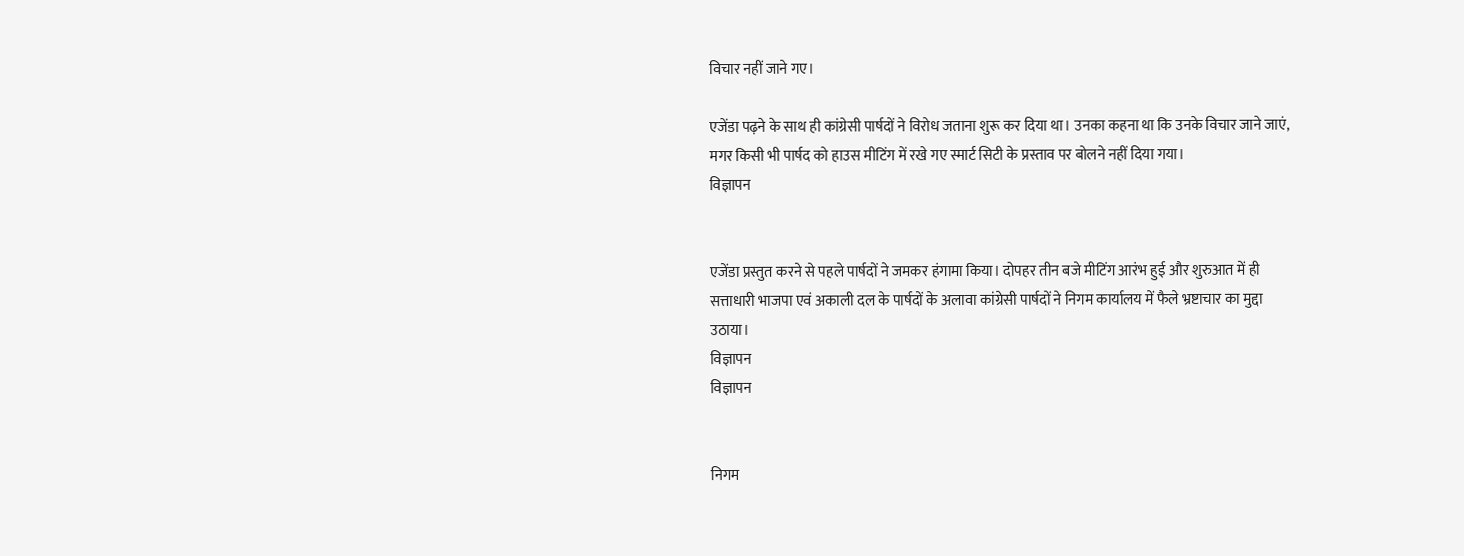विचार नहीं जाने गए।

एजेंडा पढ़ने के साथ ही कांग्रेसी पार्षदों ने विरोध जताना शुरू कर दिया था। उनका कहना था कि उनके विचार जाने जाएं, मगर किसी भी पार्षद को हाउस मीटिंग में रखे गए स्मार्ट सिटी के प्रस्ताव पर बोलने नहीं दिया गया।
विज्ञापन


एजेंडा प्रस्तुत करने से पहले पार्षदों ने जमकर हंगामा किया। दोपहर तीन बजे मीटिंग आरंभ हुई और शुरुआत में ही सत्ताधारी भाजपा एवं अकाली दल के पार्षदों के अलावा कांग्रेसी पार्षदों ने निगम कार्यालय में फैले भ्रष्टाचार का मुद्दा उठाया।
विज्ञापन
विज्ञापन


निगम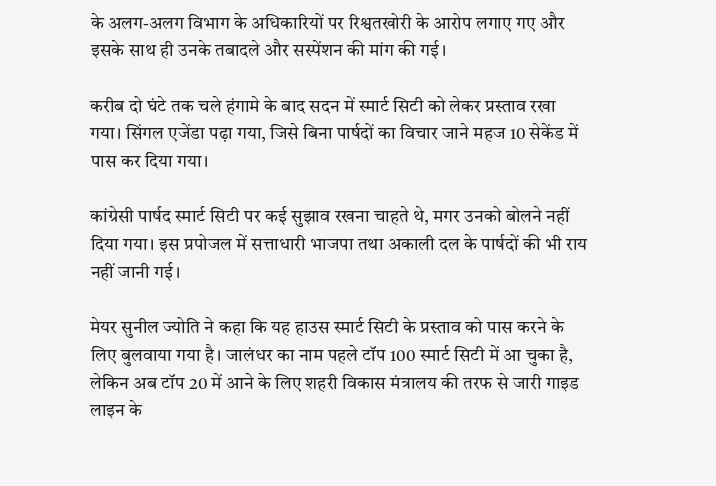के अलग-अलग विभाग के अधिकारियों पर रिश्वतखोरी के आरोप लगाए गए और इसके साथ ही उनके तबादले और सस्पेंशन की मांग की गई।

करीब दो घंटे तक चले हंगामे के बाद सदन में स्मार्ट सिटी को लेकर प्रस्ताव रखा गया। सिंगल एजेंडा पढ़ा गया, जिसे बिना पार्षदों का विचार जाने महज 10 सेकेंड में पास कर दिया गया।

कांग्रेसी पार्षद स्मार्ट सिटी पर कई सुझाव रखना चाहते थे, मगर उनको बोलने नहीं दिया गया। इस प्रपोजल में सत्ताधारी भाजपा तथा अकाली दल के पार्षदों की भी राय नहीं जानी गई।

मेयर सुनील ज्योति ने कहा कि यह हाउस स्मार्ट सिटी के प्रस्ताव को पास करने के लिए बुलवाया गया है। जालंधर का नाम पहले टॉप 100 स्मार्ट सिटी में आ चुका है, लेकिन अब टॉप 20 में आने के लिए शहरी विकास मंत्रालय की तरफ से जारी गाइड लाइन के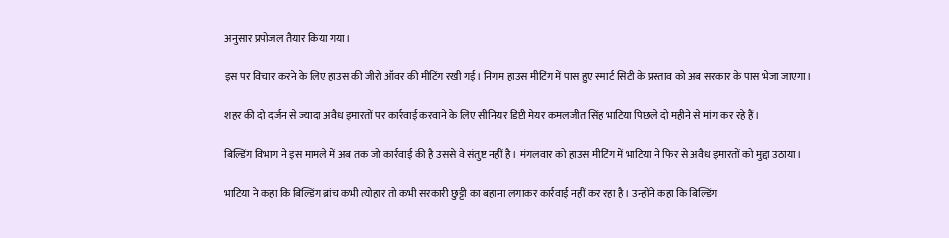अनुसार प्रपोजल तैयार किया गया।

इस पर विचार करने के लिए हाउस की जीरो ऑवर की मीटिंग रखी गई। निगम हाउस मीटिंग में पास हुए स्मार्ट सिटी के प्रस्ताव को अब सरकार के पास भेजा जाएगा।

शहर की दो दर्जन से ज्यादा अवैध इमारतों पर कार्रवाई करवाने के लिए सीनियर डिप्टी मेयर कमलजीत सिंह भाटिया पिछले दो महीने से मांग कर रहे हैं।

बिल्डिंग विभाग ने इस मामले में अब तक जो कार्रवाई की है उससे वे संतुष्ट नहीं है। मंगलवार को हाउस मीटिंग में भाटिया ने फिर से अवैध इमारतों को मुद्दा उठाया।

भाटिया ने कहा कि बिल्डिंग ब्रांच कभी त्योहार तो कभी सरकारी छुट्टी का बहाना लगाकर कार्रवाई नहीं कर रहा है। उन्होंने कहा कि बिल्डिंग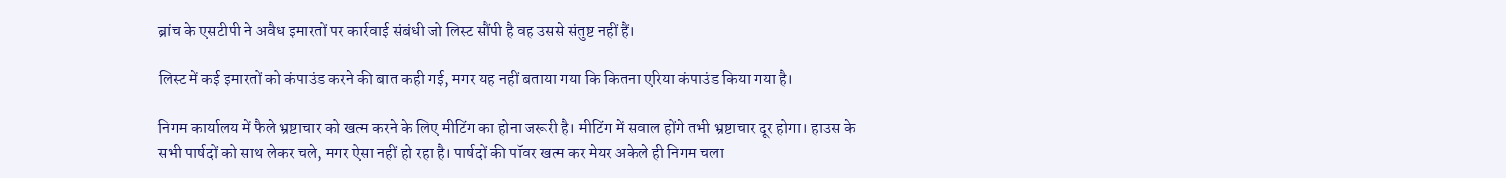ब्रांच के एसटीपी ने अवैध इमारतों पर कार्रवाई संबंधी जो लिस्ट सौंपी है वह उससे संतुष्ट नहीं हैं।

लिस्ट में कई इमारतों को कंपाउंड करने की बात कही गई, मगर यह नहीं बताया गया कि कितना एरिया कंपाउंड किया गया है।

निगम कार्यालय में फैले भ्रष्टाचार को खत्म करने के लिए मीटिंग का होना जरूरी है। मीटिंग में सवाल होंगे तभी भ्रष्टाचार दूर होगा। हाउस के सभी पार्षदों को साथ लेकर चले, मगर ऐसा नहीं हो रहा है। पार्षदों की पॉवर खत्म कर मेयर अकेले ही निगम चला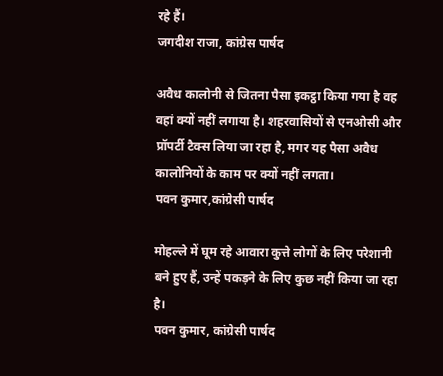रहे हैं।
जगदीश राजा, कांग्रेस पार्षद

अवैध कालोनी से जितना पैसा इकट्ठा किया गया है वह वहां क्यों नहीं लगाया है। शहरवासियों से एनओसी और प्रॉपर्टी टैक्स लिया जा रहा है, मगर यह पैसा अवैध कालोनियों के काम पर क्यों नहीं लगता।
पवन कुमार,कांग्रेसी पार्षद

मोहल्ले में घूम रहे आवारा कुत्ते लोगों के लिए परेशानी बने हुए हैं, उन्हें पकड़ने के लिए कुछ नहीं किया जा रहा है।
पवन कुमार, कांग्रेसी पार्षद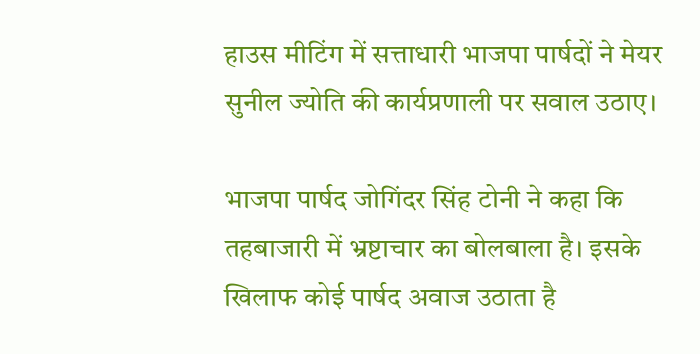हाउस मीटिंग में सत्ताधारी भाजपा पार्षदों ने मेयर सुनील ज्योति की कार्यप्रणाली पर सवाल उठाए।

भाजपा पार्षद जोगिंदर सिंह टोनी ने कहा कि तहबाजारी में भ्रष्टाचार का बोलबाला है। इसके खिलाफ कोई पार्षद अवाज उठाता है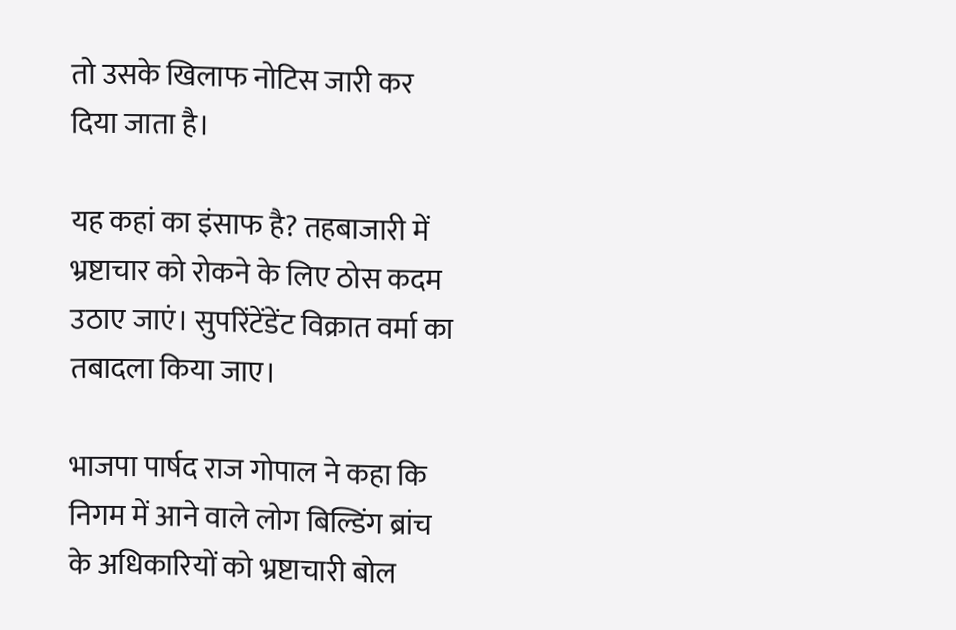तो उसके खिलाफ नोटिस जारी कर दिया जाता है।

यह कहां का इंसाफ है? तहबाजारी में भ्रष्टाचार को रोकने के लिए ठोस कदम उठाए जाएं। सुपरिंटेंडेंट विक्रात वर्मा का तबादला किया जाए।

भाजपा पार्षद राज गोपाल ने कहा कि निगम में आने वाले लोग बिल्डिंग ब्रांच के अधिकारियों को भ्रष्टाचारी बोल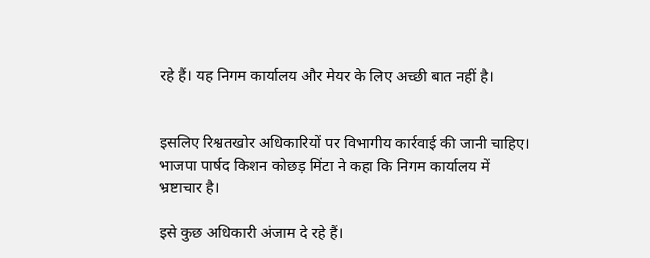रहे हैं। यह निगम कार्यालय और मेयर के लिए अच्छी बात नहीं है।


इसलिए रिश्वतखोर अधिकारियों पर विभागीय कार्रवाई की जानी चाहिए। भाजपा पार्षद किशन कोछड़ मिंटा ने कहा कि निगम कार्यालय में भ्रष्टाचार है।

इसे कुछ अधिकारी अंजाम दे रहे हैं।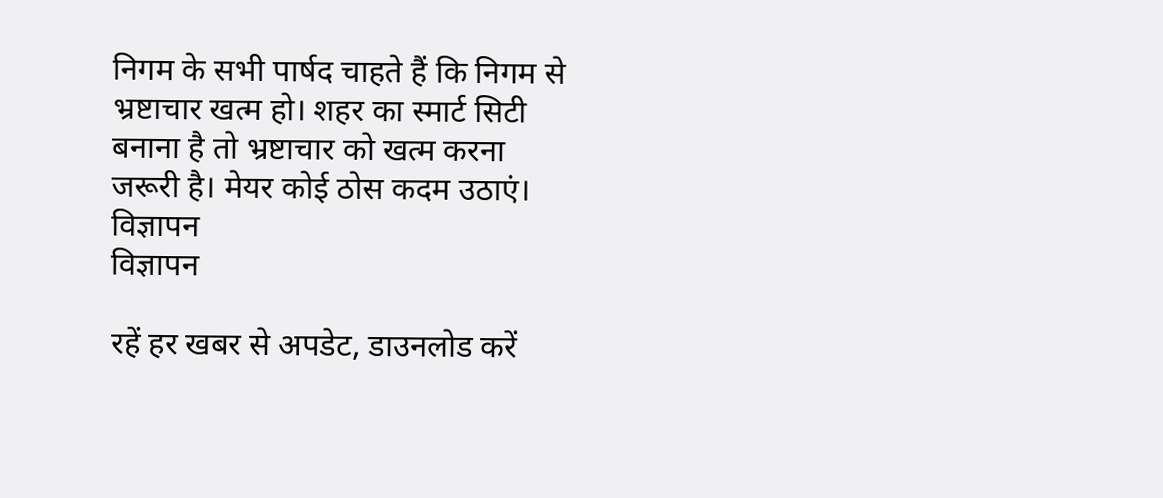निगम के सभी पार्षद चाहते हैं कि निगम से भ्रष्टाचार खत्म हो। शहर का स्मार्ट सिटी बनाना है तो भ्रष्टाचार को खत्म करना जरूरी है। मेयर कोई ठोस कदम उठाएं।
विज्ञापन
विज्ञापन

रहें हर खबर से अपडेट, डाउनलोड करें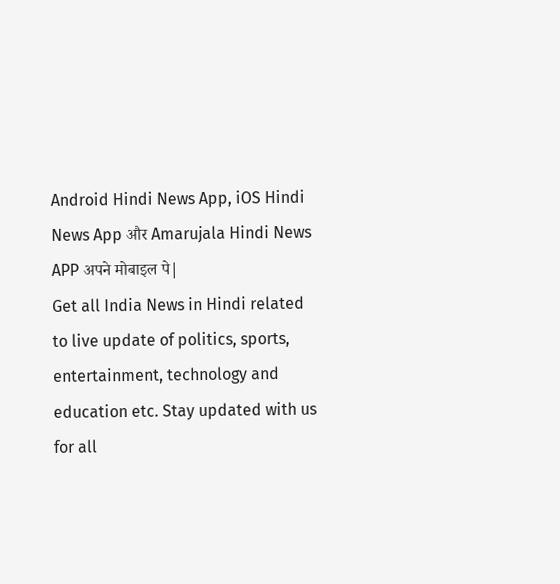Android Hindi News App, iOS Hindi News App और Amarujala Hindi News APP अपने मोबाइल पे|
Get all India News in Hindi related to live update of politics, sports, entertainment, technology and education etc. Stay updated with us for all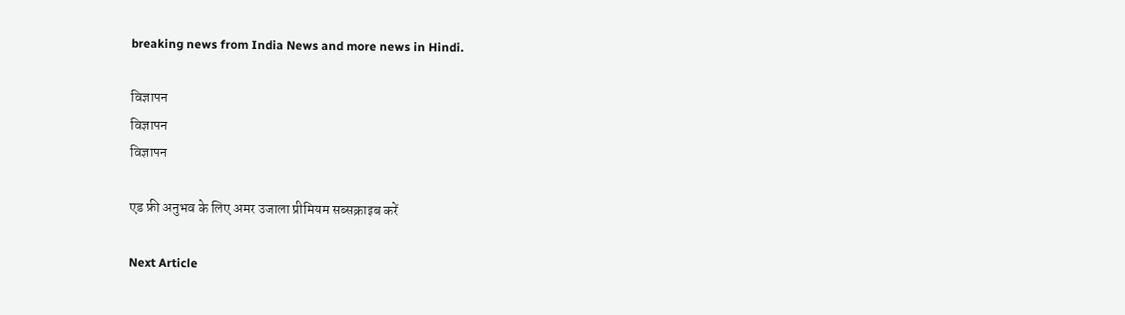breaking news from India News and more news in Hindi.

विज्ञापन
विज्ञापन
विज्ञापन

एड फ्री अनुभव के लिए अमर उजाला प्रीमियम सब्सक्राइब करें

Next Article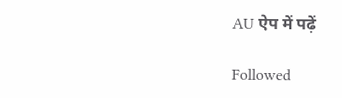AU ऐप में पढ़ें

Followed